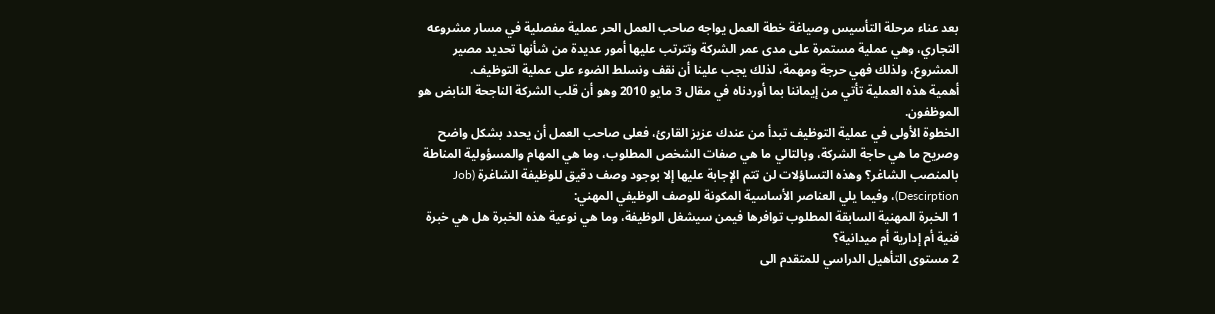بعد عناء مرحلة التأسيس وصياغة خطة العمل يواجه صاحب العمل الحر عملية مفصلية في مسار مشروعه التجاري، وهي عملية مستمرة على مدى عمر الشركة وتترتب عليها أمور عديدة من شأنها تحديد مصير المشروع، ولذلك فهي حرجة ومهمة، لذلك يجب علينا أن نقف ونسلط الضوء على عملية التوظيف.
أهمية هذه العملية تأتي من إيماننا بما أوردناه في مقال 3 مايو 2010 وهو أن قلب الشركة الناجحة النابض هو الموظفون.
الخطوة الأولى في عملية التوظيف تبدأ من عندك عزيز القارئ، فعلى صاحب العمل أن يحدد بشكل واضح وصريح ما هي حاجة الشركة، وبالتالي ما هي صفات الشخص المطلوب، وما هي المهام والمسؤولية المناطة بالمنصب الشاغر؟ وهذه التساؤلات لن تتم الإجابة عليها إلا بوجود وصف دقيق للوظيفة الشاغرة (Job Descirption)، وفيما يلي العناصر الأساسية المكونة للوصف الوظيفي المهني:
1 الخبرة المهنية السابقة المطلوب توافرها فيمن سيشغل الوظيفة، وما هي نوعية هذه الخبرة هل هي خبرة فنية أم إدارية أم ميدانية؟
2 مستوى التأهيل الدراسي للمتقدم الى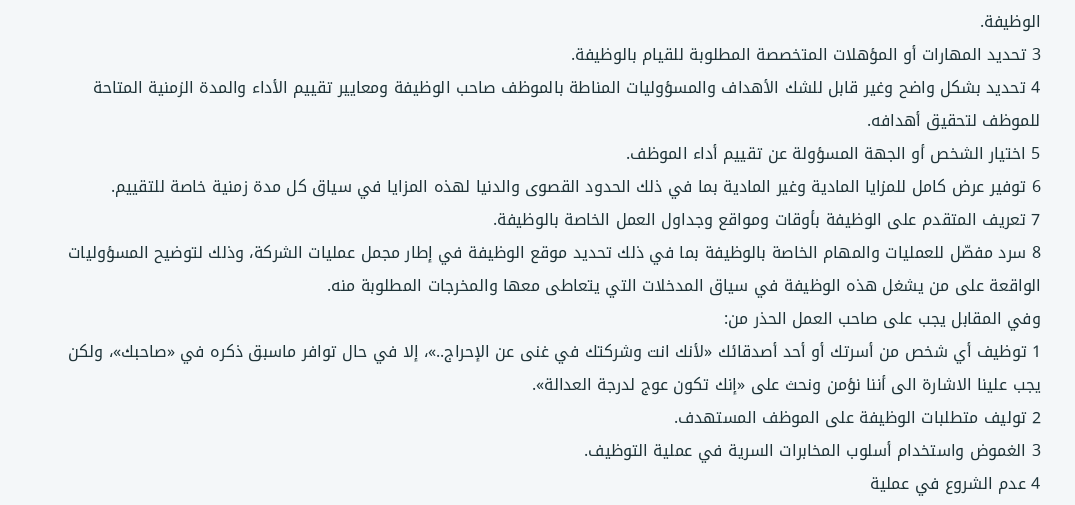الوظيفة.
3 تحديد المهارات أو المؤهلات المتخصصة المطلوبة للقيام بالوظيفة.
4 تحديد بشكل واضح وغير قابل للشك الأهداف والمسؤوليات المناطة بالموظف صاحب الوظيفة ومعايير تقييم الأداء والمدة الزمنية المتاحة للموظف لتحقيق أهدافه.
5 اختيار الشخص أو الجهة المسؤولة عن تقييم أداء الموظف.
6 توفير عرض كامل للمزايا المادية وغير المادية بما في ذلك الحدود القصوى والدنيا لهذه المزايا في سياق كل مدة زمنية خاصة للتقييم.
7 تعريف المتقدم على الوظيفة بأوقات ومواقع وجداول العمل الخاصة بالوظيفة.
8 سرد مفصّل للعمليات والمهام الخاصة بالوظيفة بما في ذلك تحديد موقع الوظيفة في إطار مجمل عمليات الشركة، وذلك لتوضيح المسؤوليات الواقعة على من يشغل هذه الوظيفة في سياق المدخلات التي يتعاطى معها والمخرجات المطلوبة منه.
وفي المقابل يجب على صاحب العمل الحذر من:
1 توظيف أي شخص من أسرتك أو أحد أصدقائك «لأنك انت وشركتك في غنى عن الإحراج..»، إلا في حال توافر ماسبق ذكره في «صاحبك»، ولكن يجب علينا الاشارة الى أننا نؤمن ونحث على «إنك تكون عوج لدرجة العدالة».
2 توليف متطلبات الوظيفة على الموظف المستهدف.
3 الغموض واستخدام أسلوب المخابرات السرية في عملية التوظيف.
4 عدم الشروع في عملية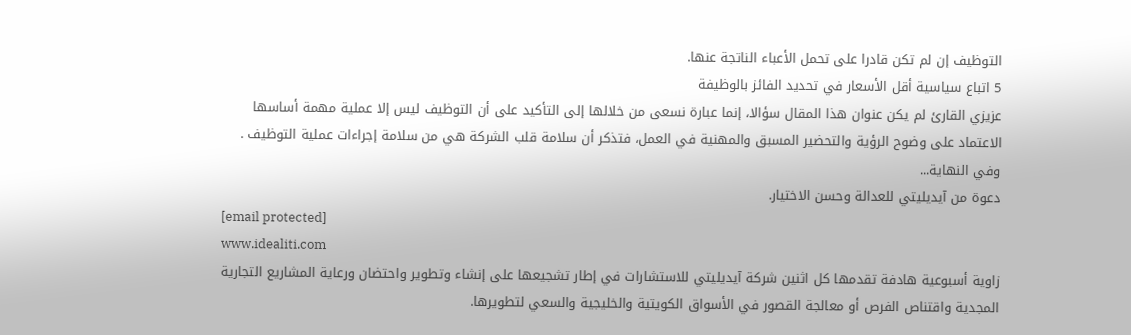التوظيف إن لم تكن قادرا على تحمل الأعباء الناتجة عنها.
5 اتباع سياسية أقل الأسعار في تحديد الفائز بالوظيفة
عزيزي القارئ لم يكن عنوان هذا المقال سؤالا، إنما عبارة نسعى من خلالها إلى التأكيد على أن التوظيف ليس إلا عملية مهمة أساسها الاعتماد على وضوح الرؤية والتحضير المسبق والمهنية في العمل، فتذكر أن سلامة قلب الشركة هي من سلامة إجراءات عملية التوظيف .
وفي النهاية...
دعوة من آيديليتي للعدالة وحسن الاختيار.
[email protected]
www.idealiti.com
زاوية أسبوعية هادفة تقدمها كل اثنين شركة آيديليتي للاستشارات في إطار تشجيعها على إنشاء وتطوير واحتضان ورعاية المشاريع التجارية المجدية واقتناص الفرص أو معالجة القصور في الأسواق الكويتية والخليجية والسعي لتطويرها.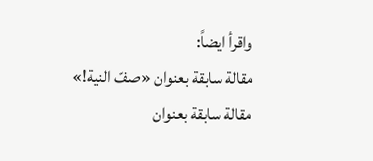واقرأ ايضاً:
مقالة سابقة بعنوان «صفّ النية!»
مقالة سابقة بعنوان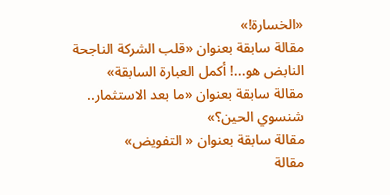«الخسارة!»
مقالة سابقة بعنوان «قلب الشركة الناجحة النابض هو...! أكمل العبارة السابقة»
مقالة سابقة بعنوان «ما بعد الاستثمار.. شنسوي الحين؟»
مقالة سابقة بعنوان « التفويض»
مقالة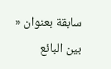سابقة بعنوان « بين البائع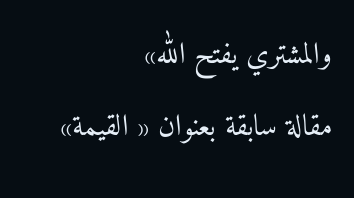والمشتري يفتح الله»
مقالة سابقة بعنوان « القيمة»